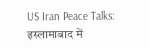US Iran Peace Talks: इस्लामाबाद में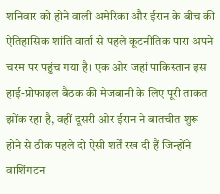शनिवार को होने वाली अमेरिका और ईरान के बीच की ऐतिहासिक शांति वार्ता से पहले कूटनीतिक पारा अपने चरम पर पहुंच गया है। एक ओर जहां पाकिस्तान इस हाई-प्रोफाइल बैठक की मेजबानी के लिए पूरी ताकत झोंक रहा है, वहीं दूसरी ओर ईरान ने बातचीत शुरू होने से ठीक पहले दो ऐसी शर्तें रख दी हैं जिन्होंने वाशिंगटन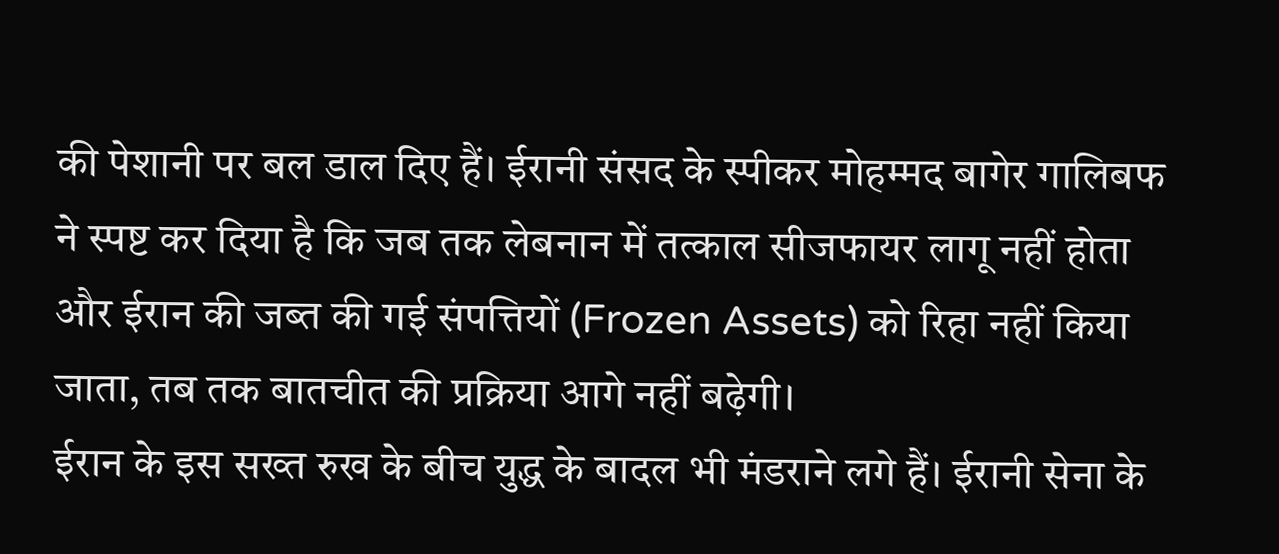की पेशानी पर बल डाल दिए हैं। ईरानी संसद के स्पीकर मोहम्मद बागेर गालिबफ ने स्पष्ट कर दिया है कि जब तक लेबनान में तत्काल सीजफायर लागू नहीं होता और ईरान की जब्त की गई संपत्तियों (Frozen Assets) को रिहा नहीं किया जाता, तब तक बातचीत की प्रक्रिया आगे नहीं बढ़ेगी।
ईरान के इस सख्त रुख के बीच युद्ध के बादल भी मंडराने लगे हैं। ईरानी सेना के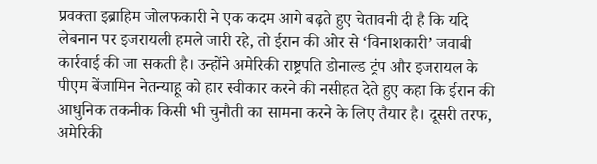प्रवक्ता इब्राहिम जोलफकारी ने एक कदम आगे बढ़ते हुए चेतावनी दी है कि यदि लेबनान पर इजरायली हमले जारी रहे, तो ईरान की ओर से ‘विनाशकारी’ जवाबी कार्रवाई की जा सकती है। उन्होंने अमेरिकी राष्ट्रपति डोनाल्ड ट्रंप और इजरायल के पीएम बेंजामिन नेतन्याहू को हार स्वीकार करने की नसीहत देते हुए कहा कि ईरान की आधुनिक तकनीक किसी भी चुनौती का सामना करने के लिए तैयार है। दूसरी तरफ, अमेरिकी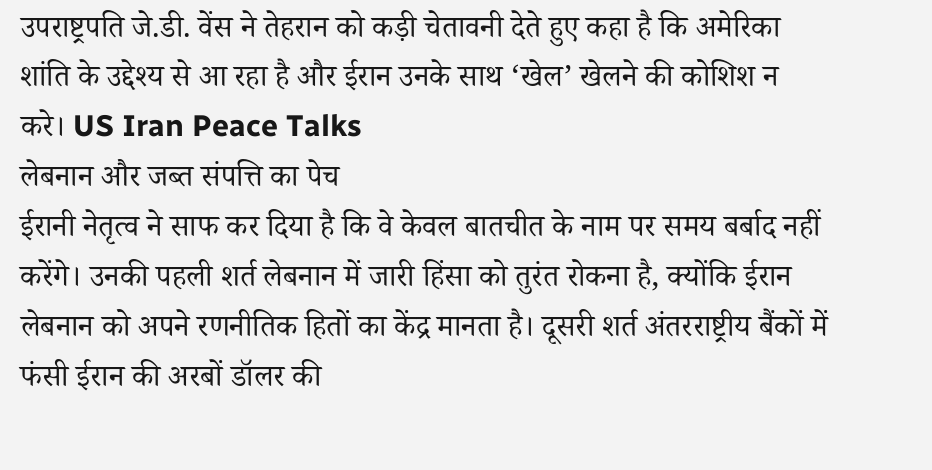उपराष्ट्रपति जे.डी. वेंस ने तेहरान को कड़ी चेतावनी देते हुए कहा है कि अमेरिका शांति के उद्देश्य से आ रहा है और ईरान उनके साथ ‘खेल’ खेलने की कोशिश न करे। US Iran Peace Talks
लेबनान और जब्त संपत्ति का पेच
ईरानी नेतृत्व ने साफ कर दिया है कि वे केवल बातचीत के नाम पर समय बर्बाद नहीं करेंगे। उनकी पहली शर्त लेबनान में जारी हिंसा को तुरंत रोकना है, क्योंकि ईरान लेबनान को अपने रणनीतिक हितों का केंद्र मानता है। दूसरी शर्त अंतरराष्ट्रीय बैंकों में फंसी ईरान की अरबों डॉलर की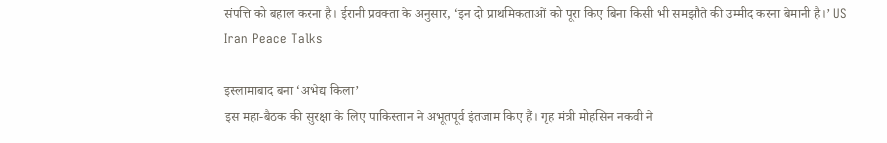संपत्ति को बहाल करना है। ईरानी प्रवक्ता के अनुसार, ‘इन दो प्राथमिकताओं को पूरा किए बिना किसी भी समझौते की उम्मीद करना बेमानी है।’ US Iran Peace Talks

इस्लामाबाद बना ‘अभेद्य किला’
इस महा-बैठक की सुरक्षा के लिए पाकिस्तान ने अभूतपूर्व इंतजाम किए हैं। गृह मंत्री मोहसिन नकवी ने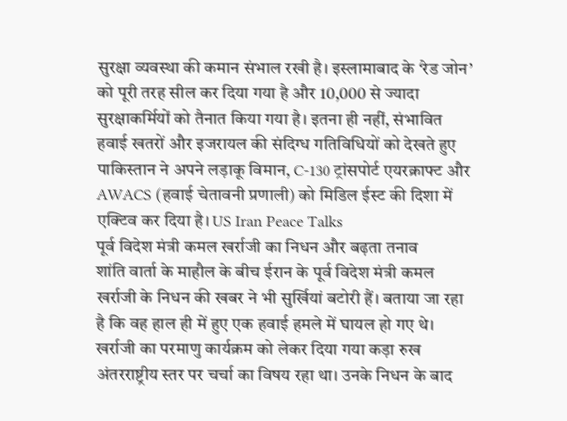सुरक्षा व्यवस्था की कमान संभाल रखी है। इस्लामाबाद के ‘रेड जोन’ को पूरी तरह सील कर दिया गया है और 10,000 से ज्यादा सुरक्षाकर्मियों को तैनात किया गया है। इतना ही नहीं, संभावित हवाई खतरों और इजरायल की संदिग्ध गतिविधियों को देखते हुए पाकिस्तान ने अपने लड़ाकू विमान, C-130 ट्रांसपोर्ट एयरक्राफ्ट और AWACS (हवाई चेतावनी प्रणाली) को मिडिल ईस्ट की दिशा में एक्टिव कर दिया है। US Iran Peace Talks
पूर्व विदेश मंत्री कमल खर्राजी का निधन और बढ़ता तनाव
शांति वार्ता के माहौल के बीच ईरान के पूर्व विदेश मंत्री कमल खर्राजी के निधन की खबर ने भी सुर्खियां बटोरी हैं। बताया जा रहा है कि वह हाल ही में हुए एक हवाई हमले में घायल हो गए थे। खर्राजी का परमाणु कार्यक्रम को लेकर दिया गया कड़ा रुख अंतरराष्ट्रीय स्तर पर चर्चा का विषय रहा था। उनके निधन के बाद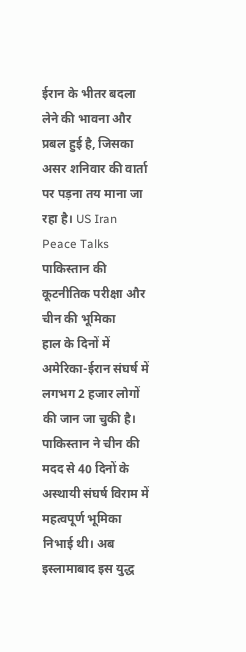ईरान के भीतर बदला लेने की भावना और प्रबल हुई है, जिसका असर शनिवार की वार्ता पर पड़ना तय माना जा रहा है। US Iran Peace Talks
पाकिस्तान की कूटनीतिक परीक्षा और चीन की भूमिका
हाल के दिनों में अमेरिका-ईरान संघर्ष में लगभग 2 हजार लोगों की जान जा चुकी है। पाकिस्तान ने चीन की मदद से 40 दिनों के अस्थायी संघर्ष विराम में महत्वपूर्ण भूमिका निभाई थी। अब इस्लामाबाद इस युद्ध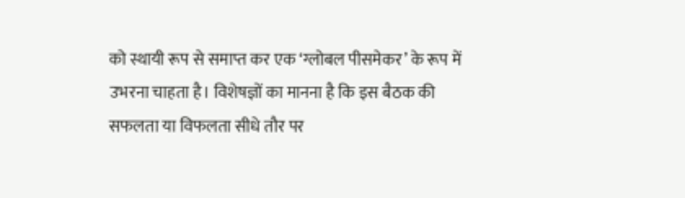को स्थायी रूप से समाप्त कर एक ‘ग्लोबल पीसमेकर’ के रूप में उभरना चाहता है। विशेषज्ञों का मानना है कि इस बैठक की सफलता या विफलता सीधे तौर पर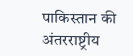पाकिस्तान की अंतरराष्ट्रीय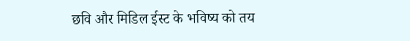छवि और मिडिल ईस्ट के भविष्य को तय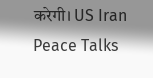करेगी। US Iran Peace Talks